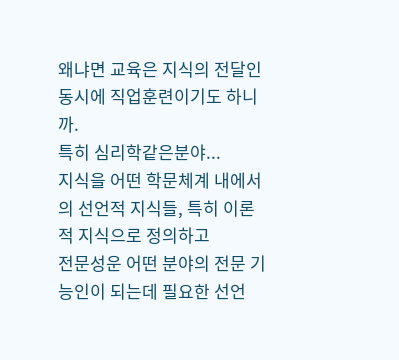왜냐면 교육은 지식의 전달인 동시에 직업훈련이기도 하니까.
특히 심리학같은분야...
지식을 어떤 학문체계 내에서의 선언적 지식들, 특히 이론적 지식으로 정의하고
전문성운 어떤 분야의 전문 기능인이 되는데 필요한 선언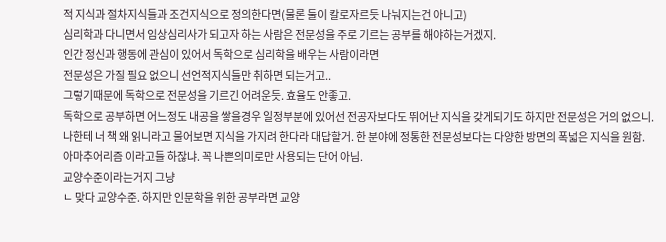적 지식과 절차지식들과 조건지식으로 정의한다면(물론 둘이 칼로자르듯 나눠지는건 아니고)
심리학과 다니면서 임상심리사가 되고자 하는 사람은 전문성을 주로 기르는 공부를 해야하는거겠지.
인간 정신과 행동에 관심이 있어서 독학으로 심리학을 배우는 사람이라면
전문성은 가질 필요 없으니 선언적지식들만 취하면 되는거고..
그렇기때문에 독학으로 전문성을 기르긴 어려운듯. 효율도 안좋고.
독학으로 공부하면 어느정도 내공을 쌓을경우 일정부분에 있어선 전공자보다도 뛰어난 지식을 갖게되기도 하지만 전문성은 거의 없으니.
나한테 너 책 왜 읽니라고 물어보면 지식을 가지려 한다라 대답할거. 한 분야에 정통한 전문성보다는 다양한 방면의 폭넓은 지식을 원함.
아마추어리즘 이라고들 하잖냐. 꼭 나쁜의미로만 사용되는 단어 아님.
교양수준이라는거지 그냥
ㄴ 맞다 교양수준. 하지만 인문학을 위한 공부라면 교양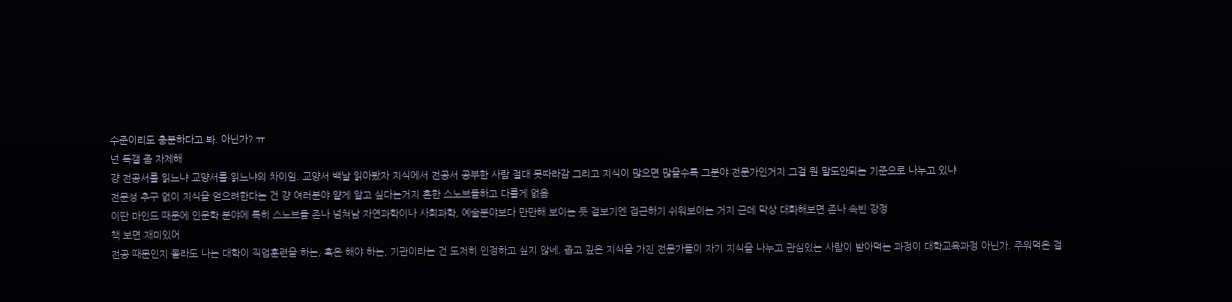수준이리도 충분하다고 봐. 아닌가? ㅠ
넌 독갤 좀 자제해
걍 전공서를 읽느냐 교양서를 읽느냐의 차이임. 교양서 백날 읽아봤자 지식에서 전공서 공부한 사람 절대 못따라감 그리고 지식이 많으면 많을수록 그분야 전문가인거지 그걸 뭔 말도안되는 기준으로 나누고 있냐
전문성 추구 없이 지식을 얻으려한다는 건 걍 여러분야 얕게 알고 싶다는거지 흔한 스노브들하고 다를게 없음
이딴 마인드 때문에 인문학 분야에 특히 스노브들 존나 넘쳐남 자연과학이나 사회과학, 예술분야보다 만만해 보이는 듯 겉보기엔 접근하기 쉬워보이는 거지 근데 막상 대화해보면 존나 속빈 강정
책 보면 재미있어
전공 때문인지 몰라도 나는 대학이 직업훈련을 하는, 혹은 해야 하는, 기관이라는 건 도저히 인정하고 싶지 않네. 좁고 깊은 지식을 가진 전문가들이 자기 지식을 나누고 관심있는 사람이 받아먹는 과정이 대학교육과정 아닌가. 주워먹은 걸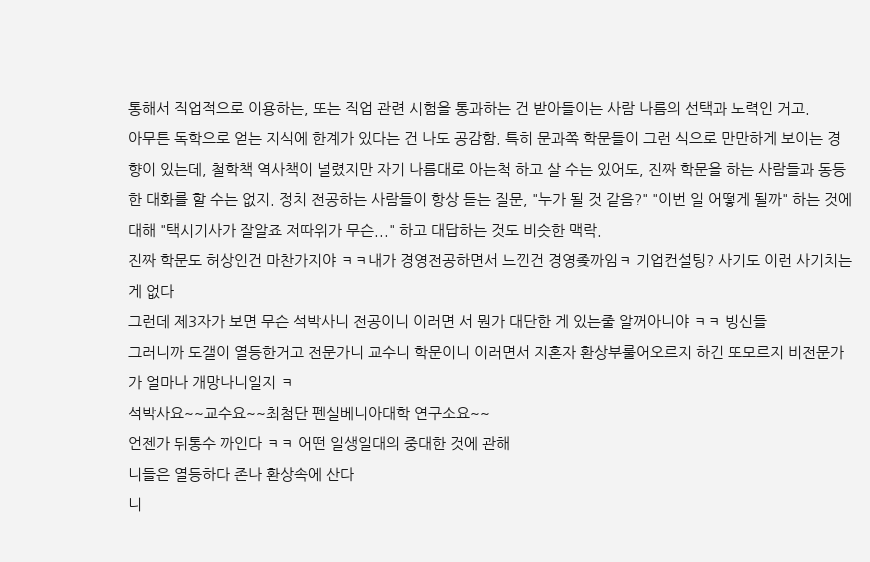통해서 직업적으로 이용하는, 또는 직업 관련 시험을 통과하는 건 받아들이는 사람 나름의 선택과 노력인 거고.
아무튼 독학으로 얻는 지식에 한계가 있다는 건 나도 공감함. 특히 문과쪽 학문들이 그런 식으로 만만하게 보이는 경향이 있는데, 철학책 역사책이 널렸지만 자기 나름대로 아는척 하고 살 수는 있어도, 진짜 학문을 하는 사람들과 동등한 대화를 할 수는 없지. 정치 전공하는 사람들이 항상 듣는 질문, "누가 될 것 같음?" "이번 일 어떻게 될까" 하는 것에 대해 "택시기사가 잘알죠 저따위가 무슨..." 하고 대답하는 것도 비슷한 맥락.
진짜 학문도 허상인건 마찬가지야 ㅋㅋ내가 경영전공하면서 느낀건 경영좆까임ㅋ 기업컨설팅? 사기도 이런 사기치는게 없다
그런데 제3자가 보면 무슨 석박사니 전공이니 이러면 서 뭔가 대단한 게 있는줄 알꺼아니야 ㅋㅋ 빙신들
그러니까 도갤이 열등한거고 전문가니 교수니 학문이니 이러면서 지혼자 환상부룰어오르지 하긴 또모르지 비전문가가 얼마나 개망나니일지 ㅋ
석박사요~~교수요~~최첨단 펜실베니아대학 연구소요~~
언젠가 뒤통수 까인다 ㅋㅋ 어떤 일생일대의 중대한 것에 관해
니들은 열등하다 존나 환상속에 산다
니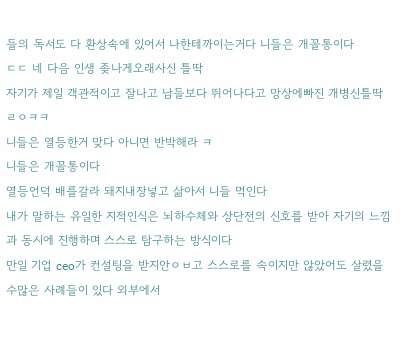들의 독서도 다 환상속에 있어서 나한테까이는거다 니들은 개꼴통이다
ㄷㄷ 네 다음 인생 좆나게오래사신 틀딱
자기가 제일 객관적이고 잘나고 남들보다 뛰어나다고 망상에빠진 개병신틀딱 ㄹㅇㅋㅋ
니들은 열등한거 맞다 아니면 반박해라 ㅋ
니들은 개꼴통이다
열등언덕 배를갈라 돼지내장넣고 삶아서 니들 먹인다
내가 말하는 유일한 지적인식은 뇌하수체와 상단전의 신호를 받아 자기의 느낌과 동시에 진행하며 스스로 탐구하는 방식이다
만일 기업 ceo가 컨설팅을 받지안ㅇㅂ고 스스로를 속이지만 않았어도 살렸을 수많은 사례들이 있다 외부에서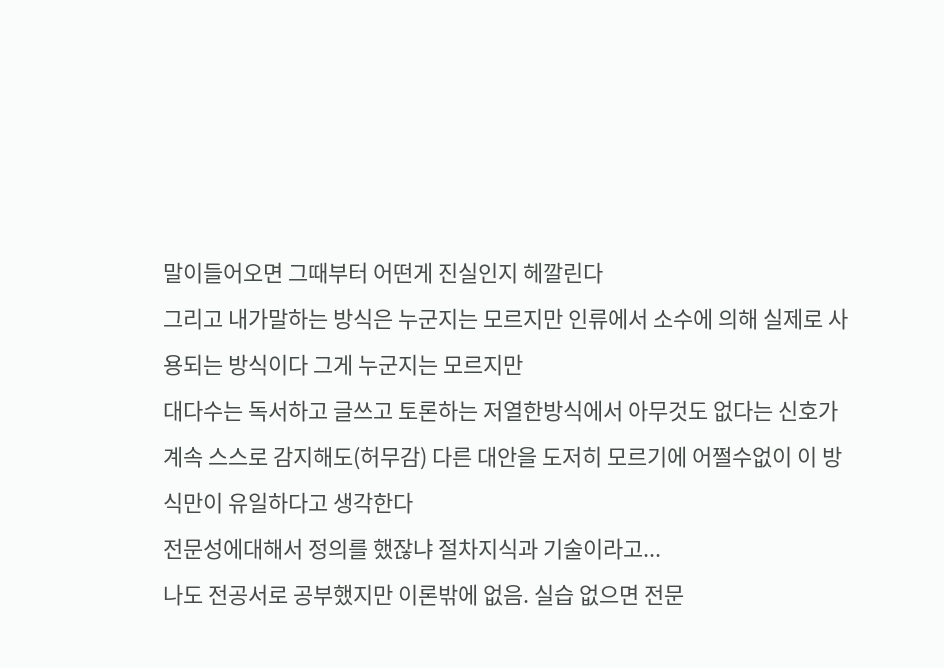말이들어오면 그때부터 어떤게 진실인지 헤깔린다
그리고 내가말하는 방식은 누군지는 모르지만 인류에서 소수에 의해 실제로 사용되는 방식이다 그게 누군지는 모르지만
대다수는 독서하고 글쓰고 토론하는 저열한방식에서 아무것도 없다는 신호가 계속 스스로 감지해도(허무감) 다른 대안을 도저히 모르기에 어쩔수없이 이 방식만이 유일하다고 생각한다
전문성에대해서 정의를 했잖냐 절차지식과 기술이라고...
나도 전공서로 공부했지만 이론밖에 없음. 실습 없으면 전문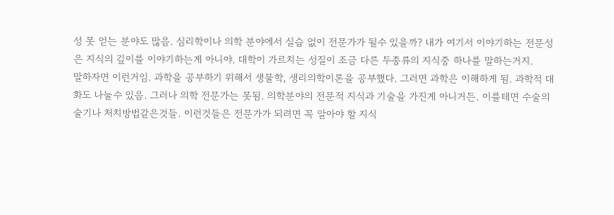성 못 얻는 분야도 많음. 심리학이나 의학 분야에서 실습 없이 전문가가 될수 있을까? 내가 여기서 이야기하는 전문성은 지식의 깊이를 이야기하는게 아니야. 대학이 가르치는 성질이 조금 다른 두종류의 지식중 하나를 말하는거지.
말하자면 이런거임. 과학을 공부하기 위해서 생물학, 생리의학이론을 공부했다. 그러면 과학은 이해하게 됨. 과학적 대화도 나눌수 있음. 그러나 의학 전문가는 못됨. 의학분야의 전문적 지식과 기술을 가진게 아니거든. 이를테면 수술의 술기나 처치방법같은것들. 이런것들은 전문가가 되려면 꼭 알아야 할 지식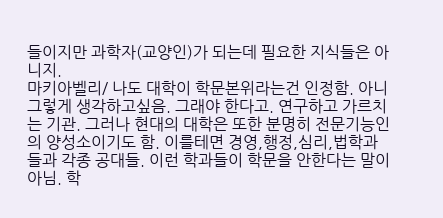들이지만 과학자(교양인)가 되는데 필요한 지식들은 아니지.
마키아벨리/ 나도 대학이 학문본위라는건 인정함. 아니 그렇게 생각하고싶음. 그래야 한다고. 연구하고 가르치는 기관. 그러나 현대의 대학은 또한 분명히 전문기능인의 양성소이기도 함. 이를테면 경영,행정,심리,법학과들과 각종 공대들. 이런 학과들이 학문을 안한다는 말이 아님. 학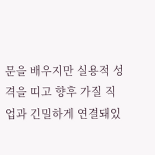문을 배우지만 실용적 성격을 띠고 향후 가질 직업과 긴밀하게 연결돼있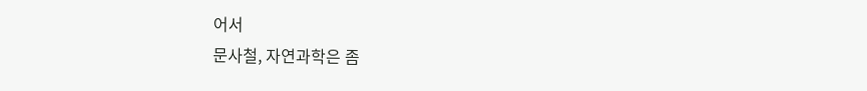어서
문사철, 자연과학은 좀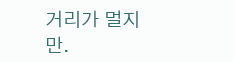거리가 멀지만.